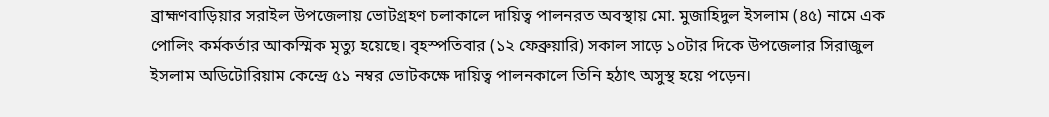ব্রাহ্মণবাড়িয়ার সরাইল উপজেলায় ভোটগ্রহণ চলাকালে দায়িত্ব পালনরত অবস্থায় মো. মুজাহিদুল ইসলাম (৪৫) নামে এক পোলিং কর্মকর্তার আকস্মিক মৃত্যু হয়েছে। বৃহস্পতিবার (১২ ফেব্রুয়ারি) সকাল সাড়ে ১০টার দিকে উপজেলার সিরাজুল ইসলাম অডিটোরিয়াম কেন্দ্রে ৫১ নম্বর ভোটকক্ষে দায়িত্ব পালনকালে তিনি হঠাৎ অসুস্থ হয়ে পড়েন।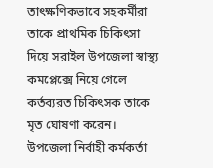তাৎক্ষণিকভাবে সহকর্মীরা তাকে প্রাথমিক চিকিৎসা দিয়ে সরাইল উপজেলা স্বাস্থ্য কমপ্লেক্সে নিয়ে গেলে কর্তব্যরত চিকিৎসক তাকে মৃত ঘোষণা করেন।
উপজেলা নির্বাহী কর্মকর্তা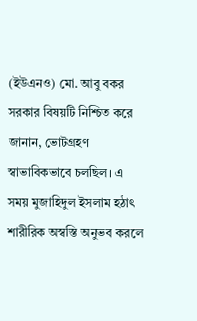(ইউএনও) মো. আবু বকর সরকার বিষয়টি নিশ্চিত করে জানান, ভোটগ্রহণ স্বাভাবিকভাবে চলছিল। এ সময় মুজাহিদুল ইসলাম হঠাৎ শারীরিক অস্বস্তি অনুভব করলে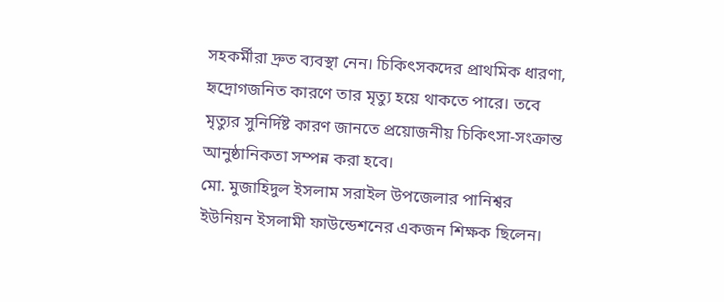সহকর্মীরা দ্রুত ব্যবস্থা নেন। চিকিৎসকদের প্রাথমিক ধারণা, হৃদ্রোগজনিত কারণে তার মৃত্যু হয়ে থাকতে পারে। তবে মৃত্যুর সুনির্দিষ্ট কারণ জানতে প্রয়োজনীয় চিকিৎসা-সংক্রান্ত আনুষ্ঠানিকতা সম্পন্ন করা হবে।
মো. মুজাহিদুল ইসলাম সরাইল উপজেলার পানিশ্বর ইউনিয়ন ইসলামী ফাউন্ডেশনের একজন শিক্ষক ছিলেন।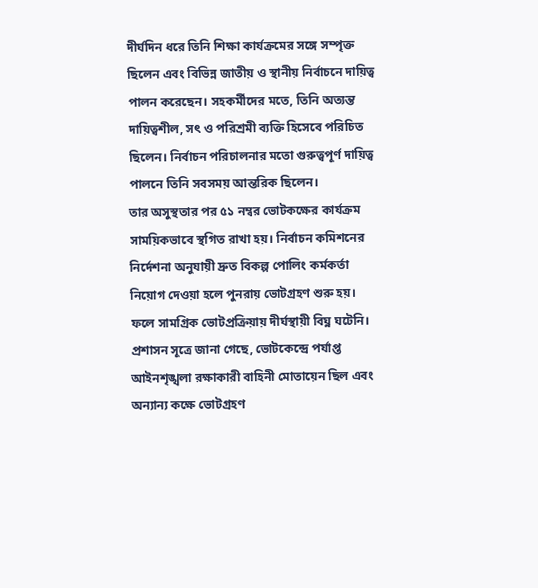দীর্ঘদিন ধরে তিনি শিক্ষা কার্যক্রমের সঙ্গে সম্পৃক্ত ছিলেন এবং বিভিন্ন জাতীয় ও স্থানীয় নির্বাচনে দায়িত্ব পালন করেছেন। সহকর্মীদের মতে, তিনি অত্যন্ত দায়িত্বশীল, সৎ ও পরিশ্রমী ব্যক্তি হিসেবে পরিচিত ছিলেন। নির্বাচন পরিচালনার মতো গুরুত্বপূর্ণ দায়িত্ব পালনে তিনি সবসময় আন্তরিক ছিলেন।
তার অসুস্থতার পর ৫১ নম্বর ভোটকক্ষের কার্যক্রম সাময়িকভাবে স্থগিত রাখা হয়। নির্বাচন কমিশনের নির্দেশনা অনুযায়ী দ্রুত বিকল্প পোলিং কর্মকর্তা নিয়োগ দেওয়া হলে পুনরায় ভোটগ্রহণ শুরু হয়। ফলে সামগ্রিক ভোটপ্রক্রিয়ায় দীর্ঘস্থায়ী বিঘ্ন ঘটেনি। প্রশাসন সূত্রে জানা গেছে, ভোটকেন্দ্রে পর্যাপ্ত আইনশৃঙ্খলা রক্ষাকারী বাহিনী মোতায়েন ছিল এবং অন্যান্য কক্ষে ভোটগ্রহণ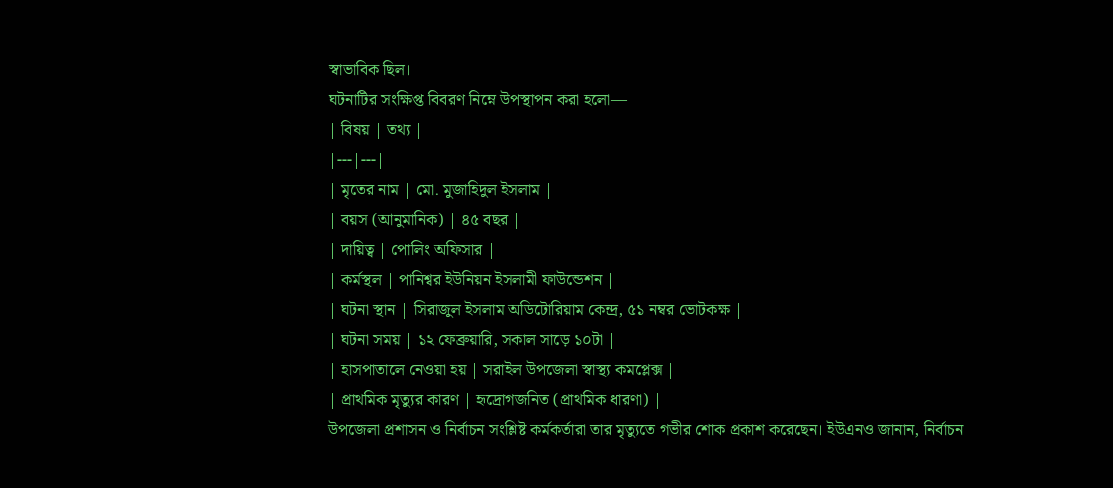স্বাভাবিক ছিল।
ঘটনাটির সংক্ষিপ্ত বিবরণ নিম্নে উপস্থাপন করা হলো—
| বিষয় | তথ্য |
|---|---|
| মৃতের নাম | মো. মুজাহিদুল ইসলাম |
| বয়স (আনুমানিক) | ৪৫ বছর |
| দায়িত্ব | পোলিং অফিসার |
| কর্মস্থল | পানিশ্বর ইউনিয়ন ইসলামী ফাউন্ডেশন |
| ঘটনা স্থান | সিরাজুল ইসলাম অডিটোরিয়াম কেন্দ্র, ৫১ নম্বর ভোটকক্ষ |
| ঘটনা সময় | ১২ ফেব্রুয়ারি, সকাল সাড়ে ১০টা |
| হাসপাতালে নেওয়া হয় | সরাইল উপজেলা স্বাস্থ্য কমপ্লেক্স |
| প্রাথমিক মৃত্যুর কারণ | হৃদ্রোগজনিত (প্রাথমিক ধারণা) |
উপজেলা প্রশাসন ও নির্বাচন সংশ্লিষ্ট কর্মকর্তারা তার মৃত্যুতে গভীর শোক প্রকাশ করেছেন। ইউএনও জানান, নির্বাচন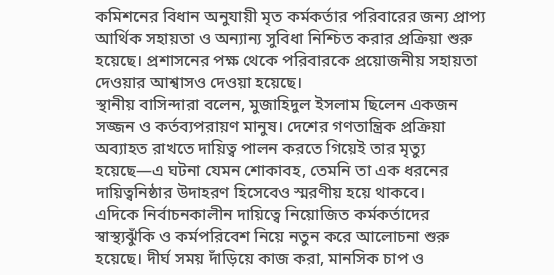কমিশনের বিধান অনুযায়ী মৃত কর্মকর্তার পরিবারের জন্য প্রাপ্য আর্থিক সহায়তা ও অন্যান্য সুবিধা নিশ্চিত করার প্রক্রিয়া শুরু হয়েছে। প্রশাসনের পক্ষ থেকে পরিবারকে প্রয়োজনীয় সহায়তা দেওয়ার আশ্বাসও দেওয়া হয়েছে।
স্থানীয় বাসিন্দারা বলেন, মুজাহিদুল ইসলাম ছিলেন একজন সজ্জন ও কর্তব্যপরায়ণ মানুষ। দেশের গণতান্ত্রিক প্রক্রিয়া অব্যাহত রাখতে দায়িত্ব পালন করতে গিয়েই তার মৃত্যু হয়েছে—এ ঘটনা যেমন শোকাবহ, তেমনি তা এক ধরনের দায়িত্বনিষ্ঠার উদাহরণ হিসেবেও স্মরণীয় হয়ে থাকবে।
এদিকে নির্বাচনকালীন দায়িত্বে নিয়োজিত কর্মকর্তাদের স্বাস্থ্যঝুঁকি ও কর্মপরিবেশ নিয়ে নতুন করে আলোচনা শুরু হয়েছে। দীর্ঘ সময় দাঁড়িয়ে কাজ করা, মানসিক চাপ ও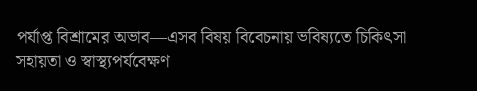পর্যাপ্ত বিশ্রামের অভাব—এসব বিষয় বিবেচনায় ভবিষ্যতে চিকিৎসা সহায়তা ও স্বাস্থ্যপর্যবেক্ষণ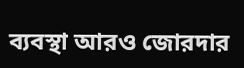ব্যবস্থা আরও জোরদার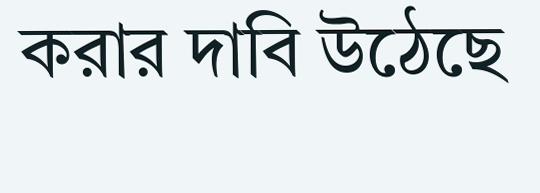করার দাবি উঠেছে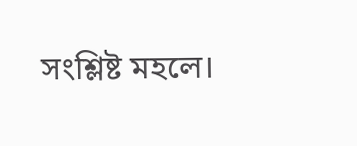সংশ্লিষ্ট মহলে।